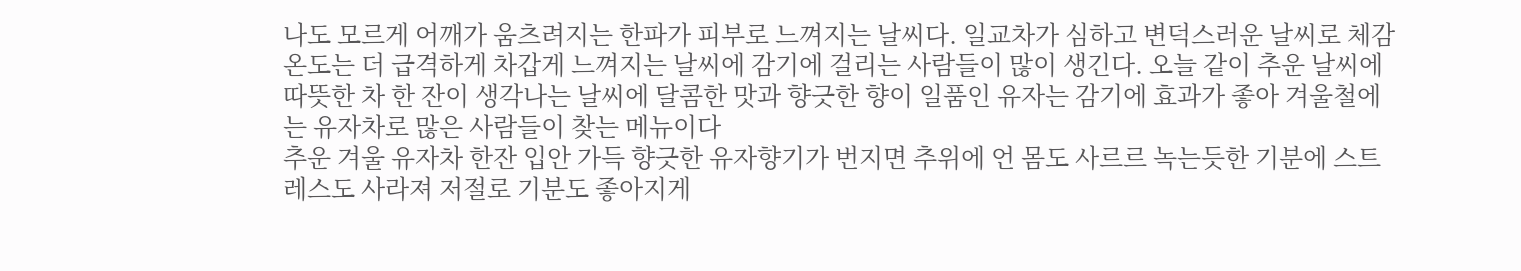나도 모르게 어깨가 움츠려지는 한파가 피부로 느껴지는 날씨다. 일교차가 심하고 변덕스러운 날씨로 체감온도는 더 급격하게 차갑게 느껴지는 날씨에 감기에 걸리는 사람들이 많이 생긴다. 오늘 같이 추운 날씨에 따뜻한 차 한 잔이 생각나는 날씨에 달콤한 맛과 향긋한 향이 일품인 유자는 감기에 효과가 좋아 겨울철에는 유자차로 많은 사람들이 찾는 메뉴이다
추운 겨울 유자차 한잔 입안 가득 향긋한 유자향기가 번지면 추위에 언 몸도 사르르 녹는듯한 기분에 스트레스도 사라져 저절로 기분도 좋아지게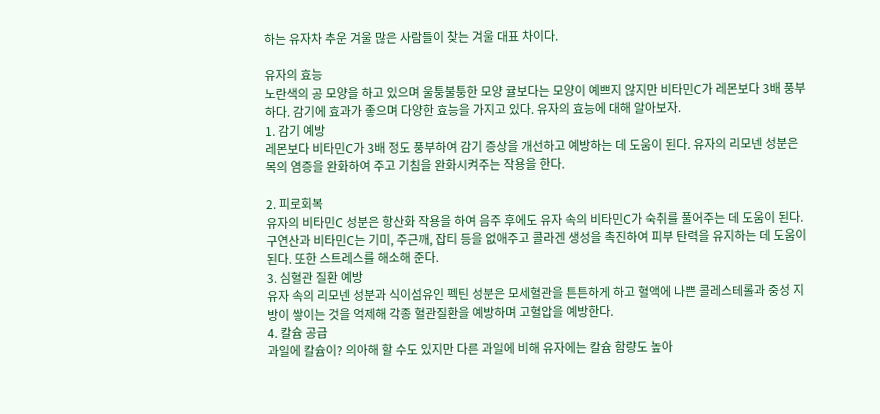하는 유자차 추운 겨울 많은 사람들이 찾는 겨울 대표 차이다.

유자의 효능
노란색의 공 모양을 하고 있으며 울퉁불퉁한 모양 귤보다는 모양이 예쁘지 않지만 비타민C가 레몬보다 3배 풍부하다. 감기에 효과가 좋으며 다양한 효능을 가지고 있다. 유자의 효능에 대해 알아보자.
1. 감기 예방
레몬보다 비타민C가 3배 정도 풍부하여 감기 증상을 개선하고 예방하는 데 도움이 된다. 유자의 리모넨 성분은 목의 염증을 완화하여 주고 기침을 완화시켜주는 작용을 한다.

2. 피로회복
유자의 비타민C 성분은 항산화 작용을 하여 음주 후에도 유자 속의 비타민C가 숙취를 풀어주는 데 도움이 된다. 구연산과 비타민C는 기미, 주근깨, 잡티 등을 없애주고 콜라겐 생성을 촉진하여 피부 탄력을 유지하는 데 도움이 된다. 또한 스트레스를 해소해 준다.
3. 심혈관 질환 예방
유자 속의 리모넨 성분과 식이섬유인 펙틴 성분은 모세혈관을 튼튼하게 하고 혈액에 나쁜 콜레스테롤과 중성 지방이 쌓이는 것을 억제해 각종 혈관질환을 예방하며 고혈압을 예방한다.
4. 칼슘 공급
과일에 칼슘이? 의아해 할 수도 있지만 다른 과일에 비해 유자에는 칼슘 함량도 높아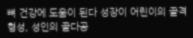뼈 건강에 도움이 된다 성장이 어린이의 골격 형성, 성인의 골다공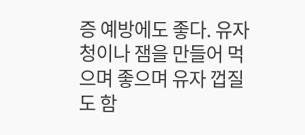증 예방에도 좋다. 유자청이나 잼을 만들어 먹으며 좋으며 유자 껍질도 함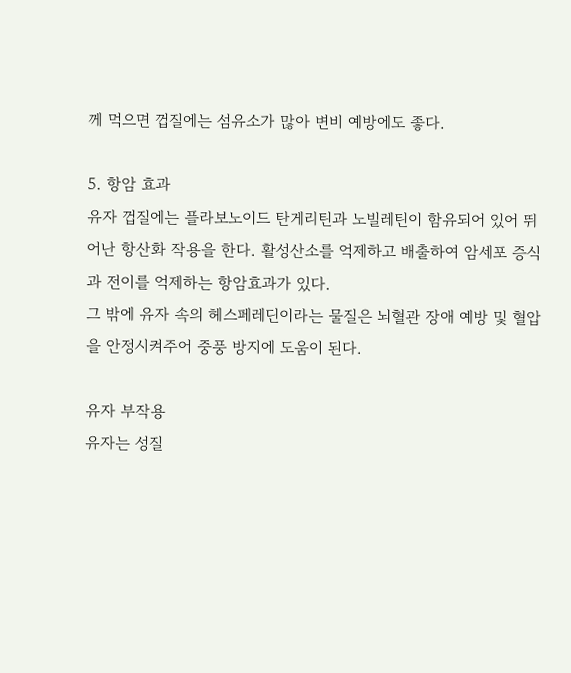께 먹으면 껍질에는 섬유소가 많아 변비 예방에도 좋다.

5. 항암 효과
유자 껍질에는 플라보노이드 탄게리틴과 노빌레틴이 함유되어 있어 뛰어난 항산화 작용을 한다. 활성산소를 억제하고 배출하여 암세포 증식과 전이를 억제하는 항암효과가 있다.
그 밖에 유자 속의 헤스페레딘이라는 물질은 뇌혈관 장애 예방 및 혈압을 안정시켜주어 중풍 방지에 도움이 된다.

유자 부작용
유자는 성질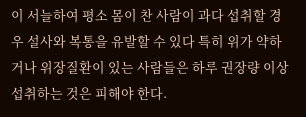이 서늘하여 평소 몸이 찬 사람이 과다 섭취할 경우 설사와 복통을 유발할 수 있다 특히 위가 약하거나 위장질환이 있는 사람들은 하루 권장량 이상 섭취하는 것은 피해야 한다.